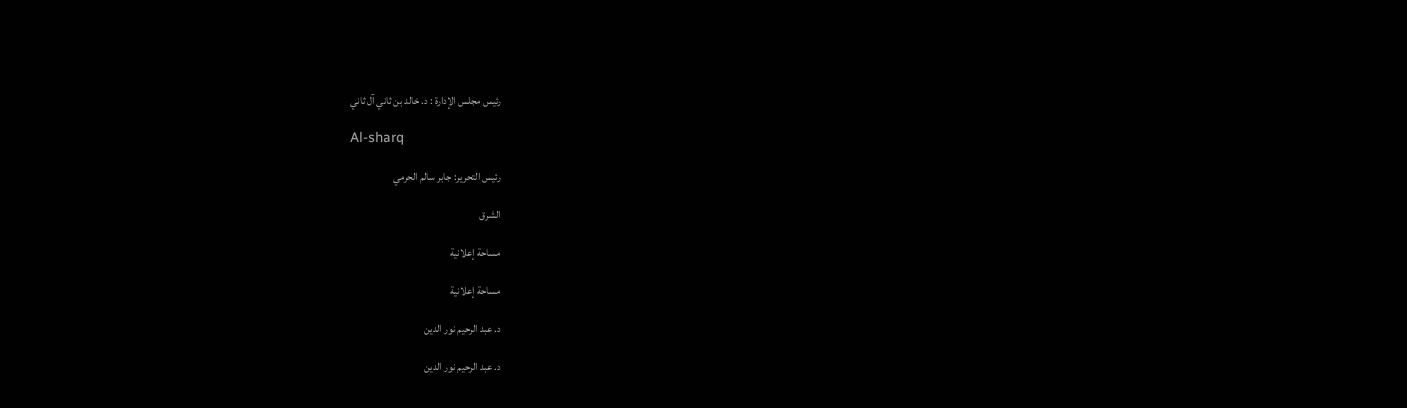رئيس مجلس الإدارة : د. خالد بن ثاني آل ثاني

Al-sharq

رئيس التحرير: جابر سالم الحرمي

الشرق

مساحة إعلانية

مساحة إعلانية

د. عبد الرحيم نور الدين

د. عبد الرحيم نور الدين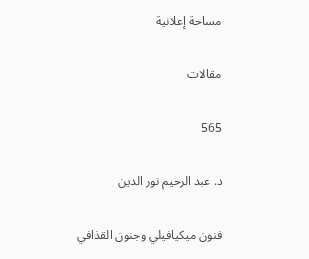مساحة إعلانية

مقالات

565

د. عبد الرحيم نور الدين

فنون ميكيافيلي وجنون القذافي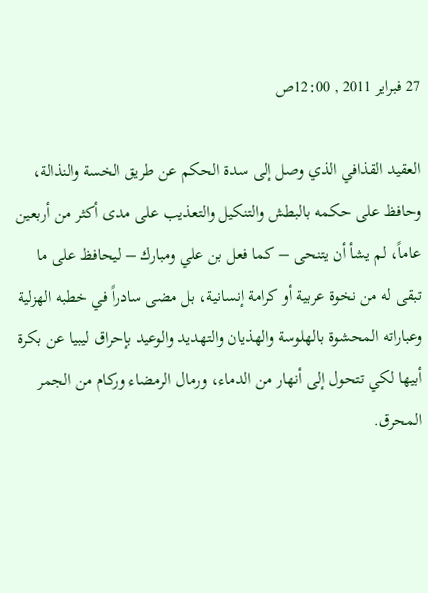27 فبراير 2011 , 12:00ص

العقيد القذافي الذي وصل إلى سدة الحكم عن طريق الخسة والنذالة، وحافظ على حكمه بالبطش والتنكيل والتعذيب على مدى أكثر من أربعين عاماً، لم يشأ أن يتنحى – كما فعل بن علي ومبارك – ليحافظ على ما تبقى له من نخوة عربية أو كرامة إنسانية، بل مضى سادراً في خطبه الهزلية وعباراته المحشوة بالهلوسة والهذيان والتهديد والوعيد بإحراق ليبيا عن بكرة أبيها لكي تتحول إلى أنهار من الدماء، ورمال الرمضاء وركام من الجمر المحرق.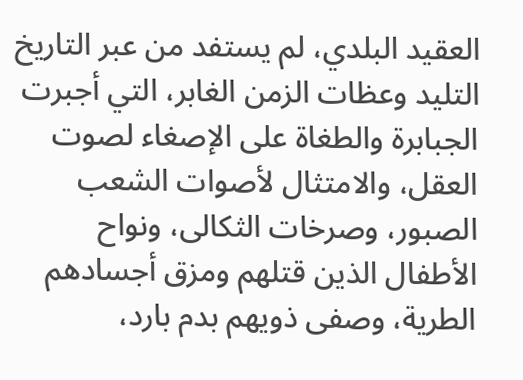العقيد البلدي، لم يستفد من عبر التاريخ التليد وعظات الزمن الغابر، التي أجبرت الجبابرة والطغاة على الإصغاء لصوت العقل، والامتثال لأصوات الشعب الصبور، وصرخات الثكالى، ونواح الأطفال الذين قتلهم ومزق أجسادهم الطرية، وصفى ذويهم بدم بارد،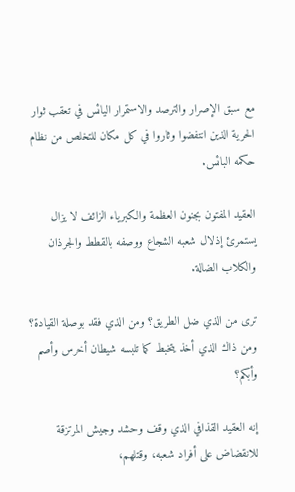مع سبق الإصرار والترصد والاستمرار اليائس في تعقب ثوار الحرية الذين انتفضوا وثاروا في كل مكان للتخلص من نظام حكمه البائس.

العقيد المفتون بجنون العظمة والكبرياء الزائف لا يزال يستمرئ إذلال شعبه الشجاع ووصفه بالقطط والجرذان والكلاب الضالة.

ترى من الذي ضل الطريق؟ ومن الذي فقد بوصلة القيادة؟ ومن ذاك الذي أخذ يتخبط كما تلبسه شيطان أخرس وأصم وأبكم؟

إنه العقيد القذافي الذي وقف وحشد وجيش المرتزقة للانقضاض على أفراد شعبه، وقتلهم،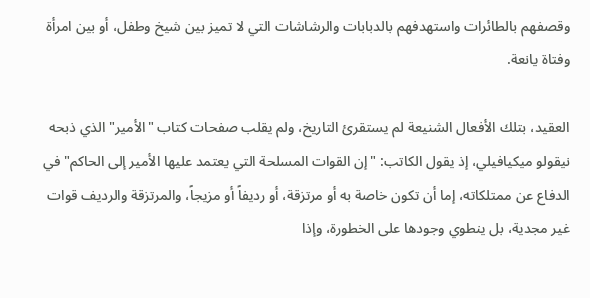وقصفهم بالطائرات واستهدفهم بالدبابات والرشاشات التي لا تميز بين شيخ وطفل، أو بين امرأة وفتاة يانعة.

العقيد، بتلك الأفعال الشنيعة لم يستقرئ التاريخ، ولم يقلب صفحات كتاب "الأمير" الذي ذبحه نيقولو ميكيافيلي، إذ يقول الكاتب: "إن القوات المسلحة التي يعتمد عليها الأمير إلى الحاكم" في الدفاع عن ممتلكاته، إما أن تكون خاصة به أو مرتزقة، أو رديفاً أو مزيجاً، والمرتزقة والرديف قوات غير مجدية، بل ينطوي وجودها على الخطورة، وإذا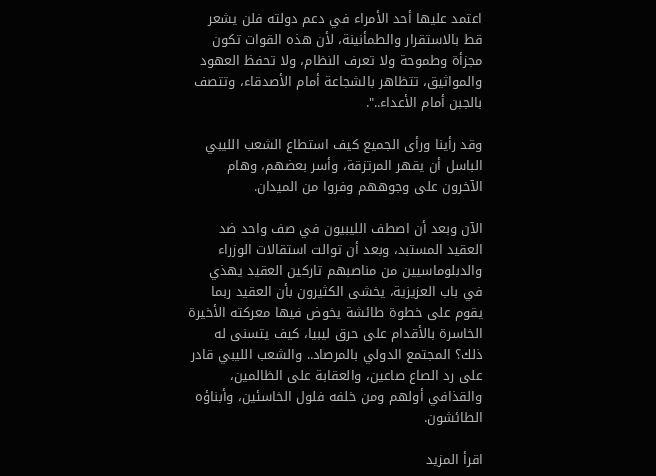اعتمد عليها أحد الأمراء في دعم دولته فلن يشعر قط بالاستقرار والطمأنينة، لأن هذه القوات تكون مجزأة وطموحة ولا تعرف النظام، ولا تحفظ العهود والمواثيق، تتظاهر بالشجاعة أمام الأصدقاء، وتتصف بالجبن أمام الأعداء..".

وقد رأينا ورأى الجميع كيف استطاع الشعب الليبي الباسل أن يقهر المرتزقة، وأسر بعضهم، وهام الآخرون على وجوههم وفروا من الميدان.

الآن وبعد أن اصطف الليبيون في صف واحد ضد العقيد المستبد، وبعد أن توالت استقالات الوزراء والدبلوماسيين من مناصبهم تاركين العقيد يهذي في باب العزيزية، يخشى الكثيرون بأن العقيد ربما يقوم على خطوة طائشة يخوض فيها معركته الأخيرة الخاسرة بالأقدام على حرق ليبيا، كيف يتسنى له ذلك؟ المجتمع الدولي بالمرصاد.. والشعب الليبي قادر على رد الصاع صاعين، والعقابة على الظالمين، والقذافي أولهم ومن خلفه فلول الخاسئين، وأبناؤه الطائشون.

اقرأ المزيد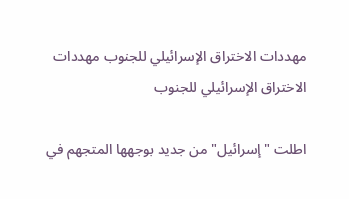مهددات الاختراق الإسرائيلي للجنوب مهددات الاختراق الإسرائيلي للجنوب

اطلت "إسرائيل" من جديد بوجهها المتجهم في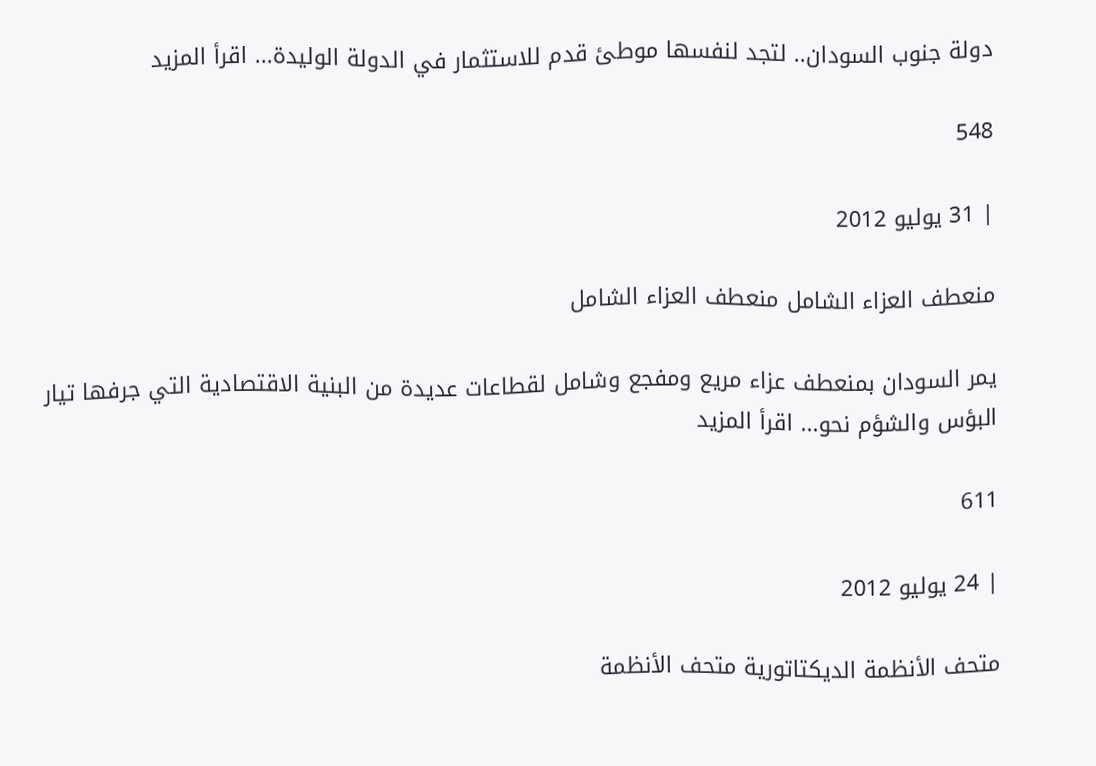دولة جنوب السودان.. لتجد لنفسها موطئ قدم للاستثمار في الدولة الوليدة... اقرأ المزيد

548

| 31 يوليو 2012

منعطف العزاء الشامل منعطف العزاء الشامل

يمر السودان بمنعطف عزاء مريع ومفجع وشامل لقطاعات عديدة من البنية الاقتصادية التي جرفها تيار البؤس والشؤم نحو... اقرأ المزيد

611

| 24 يوليو 2012

متحف الأنظمة الديكتاتورية متحف الأنظمة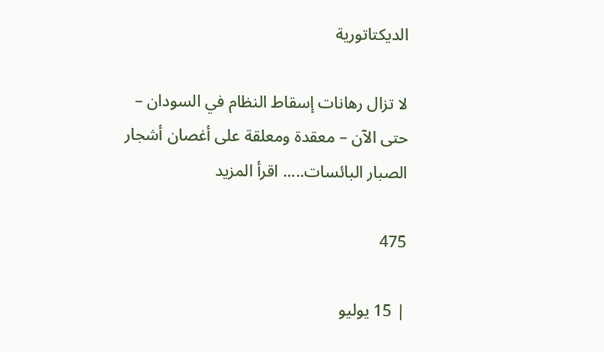الديكتاتورية

لا تزال رهانات إسقاط النظام في السودان – حتى الآن – معقدة ومعلقة على أغصان أشجار الصبار البائسات..... اقرأ المزيد

475

| 15 يوليو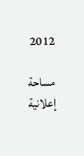2012

مساحة إعلانية